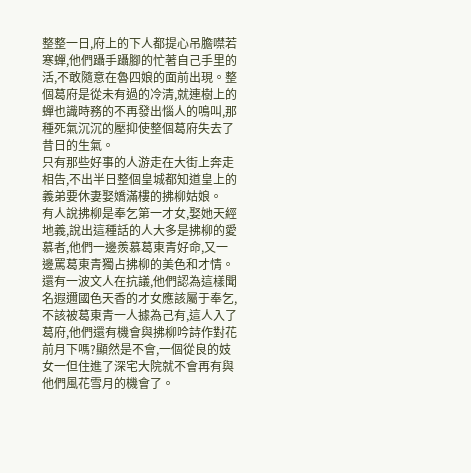整整一日,府上的下人都提心吊膽噤若寒蟬,他們躡手躡腳的忙著自己手里的活,不敢隨意在魯四娘的面前出現。整個葛府是從未有過的冷清,就連樹上的蟬也識時務的不再發出惱人的鳴叫,那種死氣沉沉的壓抑使整個葛府失去了昔日的生氣。
只有那些好事的人游走在大街上奔走相告,不出半日整個皇城都知道皇上的義弟要休妻娶嬌滿樓的拂柳姑娘。
有人說拂柳是奉乞第一才女,娶她天經地義,說出這種話的人大多是拂柳的愛慕者,他們一邊羨慕葛東青好命,又一邊罵葛東青獨占拂柳的美色和才情。
還有一波文人在抗議,他們認為這樣聞名遐邇國色天香的才女應該屬于奉乞,不該被葛東青一人據為己有,這人入了葛府,他們還有機會與拂柳吟詩作對花前月下嗎?顯然是不會,一個從良的妓女一但住進了深宅大院就不會再有與他們風花雪月的機會了。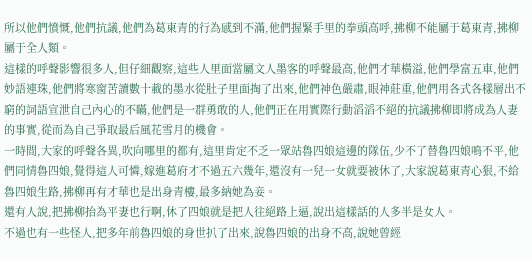所以他們憤慨,他們抗議,他們為葛東青的行為感到不滿,他們握緊手里的拳頭高呼,拂柳不能屬于葛東青,拂柳屬于全人類。
這樣的呼聲影響很多人,但仔細觀察,這些人里面當屬文人墨客的呼聲最高,他們才華橫溢,他們學富五車,他們妙語連珠,他們將寒窗苦讀數十載的墨水從肚子里面掏了出來,他們神色嚴肅,眼神莊重,他們用各式各樣層出不窮的詞語宣泄自己內心的不瞞,他們是一群勇敢的人,他們正在用實際行動滔滔不絕的抗議拂柳即將成為人妻的事實,從而為自己爭取最后風花雪月的機會。
一時間,大家的呼聲各異,吹向哪里的都有,這里肯定不乏一眾站魯四娘這邊的隊伍,少不了替魯四娘鳴不平,他們同情魯四娘,覺得這人可憐,嫁進葛府才不過五六幾年,還沒有一兒一女就要被休了,大家說葛東青心狠,不給魯四娘生路,拂柳再有才華也是出身青樓,最多納她為妾。
還有人說,把拂柳抬為平妻也行啊,休了四娘就是把人往絕路上逼,說出這樣話的人多半是女人。
不過也有一些怪人,把多年前魯四娘的身世扒了出來,說魯四娘的出身不高,說她曾經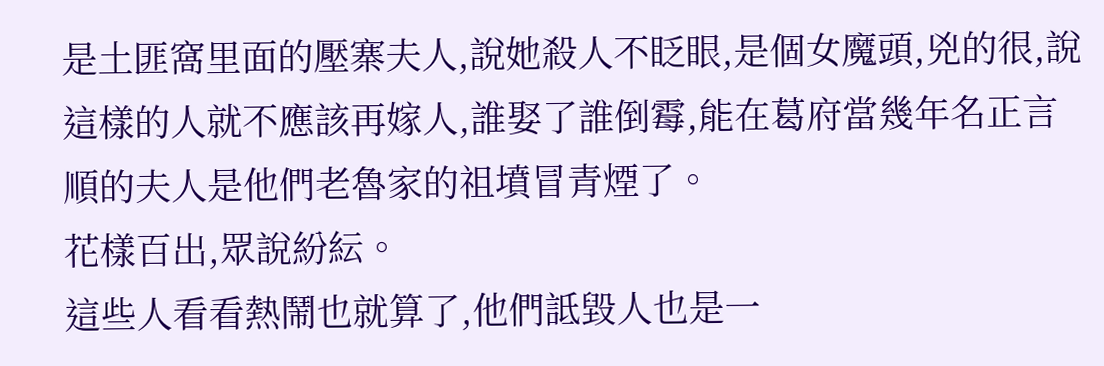是土匪窩里面的壓寨夫人,說她殺人不眨眼,是個女魔頭,兇的很,說這樣的人就不應該再嫁人,誰娶了誰倒霉,能在葛府當幾年名正言順的夫人是他們老魯家的祖墳冒青煙了。
花樣百出,眾說紛紜。
這些人看看熱鬧也就算了,他們詆毀人也是一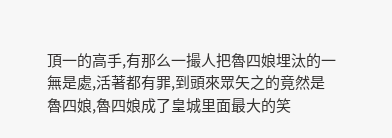頂一的高手,有那么一撮人把魯四娘埋汰的一無是處,活著都有罪,到頭來眾矢之的竟然是魯四娘,魯四娘成了皇城里面最大的笑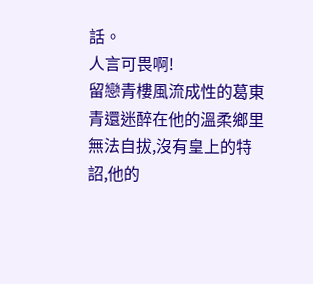話。
人言可畏啊!
留戀青樓風流成性的葛東青還迷醉在他的溫柔鄉里無法自拔,沒有皇上的特詔,他的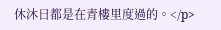休沐日都是在青樓里度過的。</p>